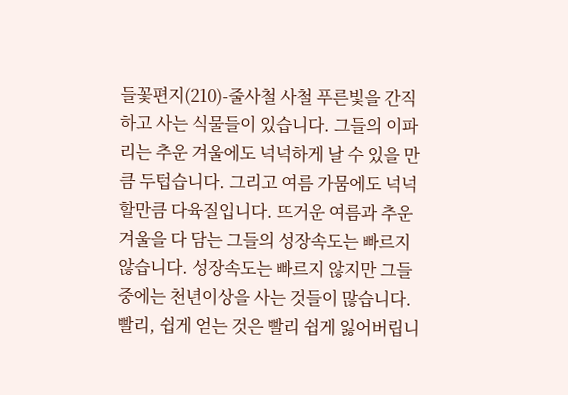들꽃편지(210)-줄사철 사철 푸른빛을 간직하고 사는 식물들이 있습니다. 그들의 이파리는 추운 겨울에도 넉넉하게 날 수 있을 만큼 두텁습니다. 그리고 여름 가뭄에도 넉넉할만큼 다육질입니다. 뜨거운 여름과 추운 겨울을 다 담는 그들의 성장속도는 빠르지 않습니다. 성장속도는 빠르지 않지만 그들 중에는 천년이상을 사는 것들이 많습니다. 빨리, 쉽게 얻는 것은 빨리 쉽게 잃어버립니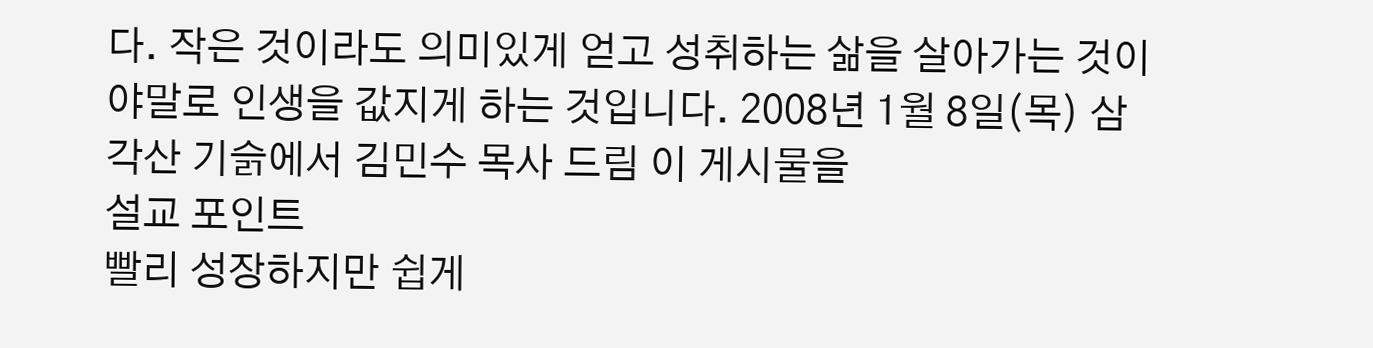다. 작은 것이라도 의미있게 얻고 성취하는 삶을 살아가는 것이야말로 인생을 값지게 하는 것입니다. 2008년 1월 8일(목) 삼각산 기슭에서 김민수 목사 드림 이 게시물을
설교 포인트
빨리 성장하지만 쉽게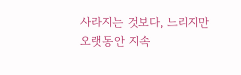사라지는 것보다, 느리지만 오랫동안 지속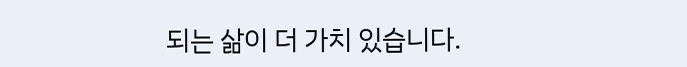되는 삶이 더 가치 있습니다.